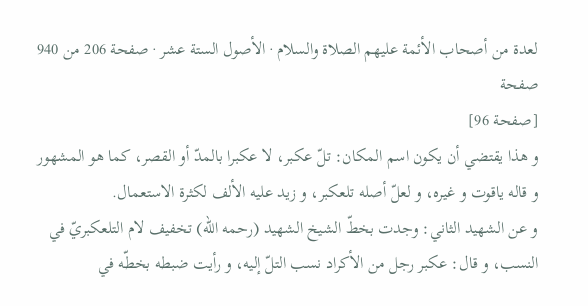لعدة من أصحاب الأئمة عليهم الصلاة والسلام · الأصول الستة عشر · صفحة 206 من 940
صفحة
[صفحة 96]
و هذا يقتضي أن يكون اسم المكان: تلّ عكبر، لا عكبرا بالمدّ أو القصر، كما هو المشهور و قاله ياقوت و غيره، و لعلّ أصله تلعكبر، و زيد عليه الألف لكثرة الاستعمال.
و عن الشهيد الثاني: وجدت بخطّ الشيخ الشهيد (رحمه اللّه) تخفيف لام التلعكبريّ في النسب، و قال: عكبر رجل من الأكراد نسب التلّ إليه، و رأيت ضبطه بخطّه في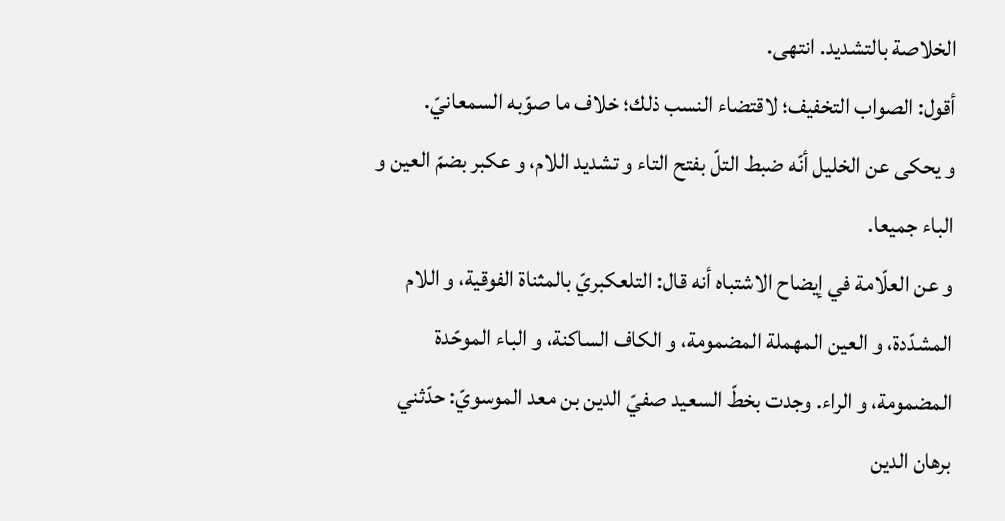الخلاصة بالتشديد. انتهى.
أقول: الصواب التخفيف؛ لاقتضاء النسب ذلك؛ خلاف ما صوّبه السمعانيّ.
و يحكى عن الخليل أنّه ضبط التلّ بفتح التاء و تشديد اللام، و عكبر بضمّ العين و الباء جميعا.
و عن العلّامة في إيضاح الاشتباه أنه قال: التلعكبريّ بالمثناة الفوقية، و اللام المشدّدة، و العين المهملة المضمومة، و الكاف الساكنة، و الباء الموحّدة المضمومة، و الراء. وجدت بخطّ السعيد صفيّ الدين بن معد الموسويّ: حدّثني برهان الدين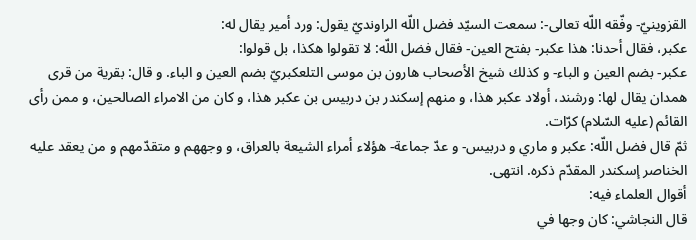القزوينيّ- وفّقه اللّه تعالى-: سمعت السيّد فضل اللّه الراونديّ يقول: ورد أمير يقال له:
عكبر، فقال أحدنا: هذا عكبر- بفتح العين- فقال فضل اللّه: لا تقولوا هكذا، بل قولوا:
عكبر- بضم العين و الباء- و كذلك شيخ الأصحاب هارون بن موسى التلعكبريّ بضم العين و الباء. و قال: بقرية من قرى همدان يقال لها: ورشند، أولاد عكبر هذا، و منهم إسكندر بن دربيس بن عكبر هذا، و كان من الامراء الصالحين، و ممن رأى القائم (عليه السّلام) كرّات.
ثمّ قال فضل اللّه: عكبر و ماري و دربيس- و عدّ جماعة- هؤلاء أمراء الشيعة بالعراق، و وجههم و متقدّمهم و من يعقد عليه الخناصر إسكندر المقدّم ذكره. انتهى.
أقوال العلماء فيه:
قال النجاشي: كان وجها في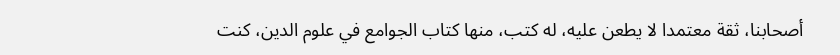أصحابنا، ثقة معتمدا لا يطعن عليه، له كتب، منها كتاب الجوامع في علوم الدين، كنت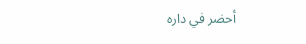أحضر في داره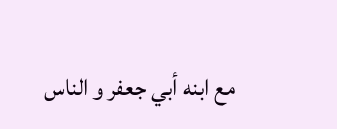مع ابنه أبي جعفر و الناس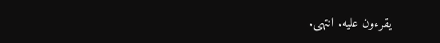يقرءون عليه. انتهى.